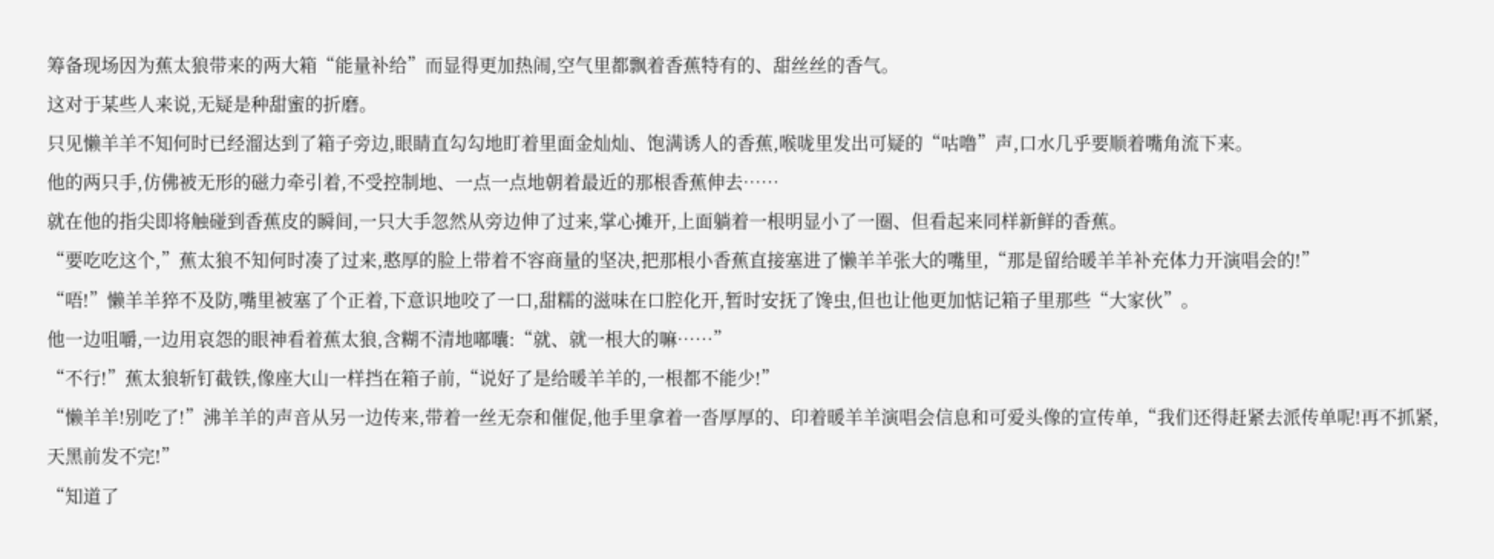筹备现场因为蕉太狼带来的两大箱“能量补给”而显得更加热闹,空气里都飘着香蕉特有的、甜丝丝的香气。
这对于某些人来说,无疑是种甜蜜的折磨。
只见懒羊羊不知何时已经溜达到了箱子旁边,眼睛直勾勾地盯着里面金灿灿、饱满诱人的香蕉,喉咙里发出可疑的“咕噜”声,口水几乎要顺着嘴角流下来。
他的两只手,仿佛被无形的磁力牵引着,不受控制地、一点一点地朝着最近的那根香蕉伸去……
就在他的指尖即将触碰到香蕉皮的瞬间,一只大手忽然从旁边伸了过来,掌心摊开,上面躺着一根明显小了一圈、但看起来同样新鲜的香蕉。
“要吃吃这个,”蕉太狼不知何时凑了过来,憨厚的脸上带着不容商量的坚决,把那根小香蕉直接塞进了懒羊羊张大的嘴里,“那是留给暖羊羊补充体力开演唱会的!”
“唔!”懒羊羊猝不及防,嘴里被塞了个正着,下意识地咬了一口,甜糯的滋味在口腔化开,暂时安抚了馋虫,但也让他更加惦记箱子里那些“大家伙”。
他一边咀嚼,一边用哀怨的眼神看着蕉太狼,含糊不清地嘟囔:“就、就一根大的嘛……”
“不行!”蕉太狼斩钉截铁,像座大山一样挡在箱子前,“说好了是给暖羊羊的,一根都不能少!”
“懒羊羊!别吃了!”沸羊羊的声音从另一边传来,带着一丝无奈和催促,他手里拿着一沓厚厚的、印着暖羊羊演唱会信息和可爱头像的宣传单,“我们还得赶紧去派传单呢!再不抓紧,天黑前发不完!”
“知道了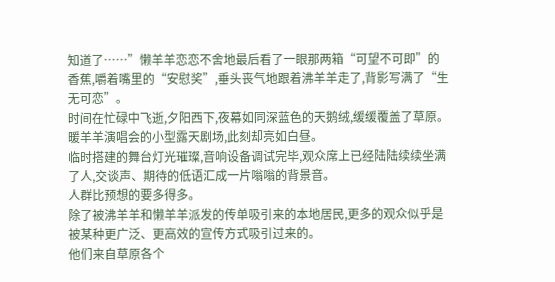知道了……”懒羊羊恋恋不舍地最后看了一眼那两箱“可望不可即”的香蕉,嚼着嘴里的“安慰奖”,垂头丧气地跟着沸羊羊走了,背影写满了“生无可恋”。
时间在忙碌中飞逝,夕阳西下,夜幕如同深蓝色的天鹅绒,缓缓覆盖了草原。
暖羊羊演唱会的小型露天剧场,此刻却亮如白昼。
临时搭建的舞台灯光璀璨,音响设备调试完毕,观众席上已经陆陆续续坐满了人,交谈声、期待的低语汇成一片嗡嗡的背景音。
人群比预想的要多得多。
除了被沸羊羊和懒羊羊派发的传单吸引来的本地居民,更多的观众似乎是被某种更广泛、更高效的宣传方式吸引过来的。
他们来自草原各个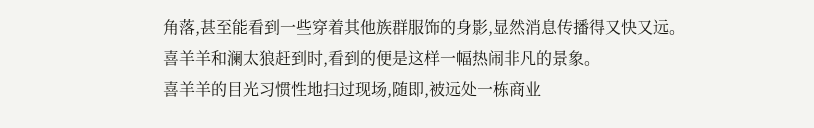角落,甚至能看到一些穿着其他族群服饰的身影,显然消息传播得又快又远。
喜羊羊和澜太狼赶到时,看到的便是这样一幅热闹非凡的景象。
喜羊羊的目光习惯性地扫过现场,随即,被远处一栋商业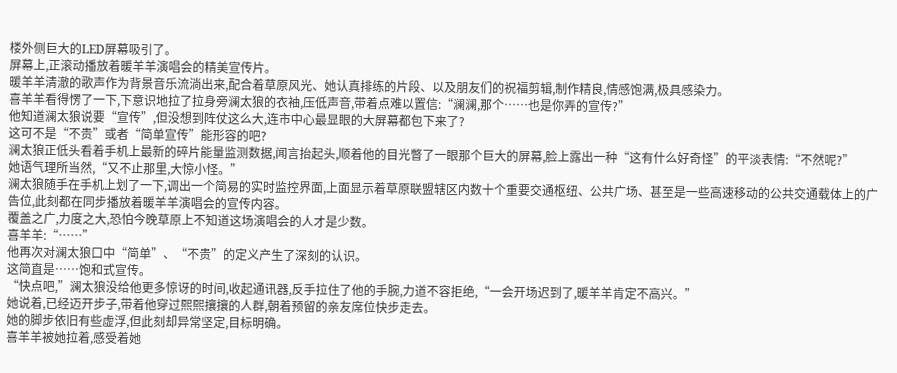楼外侧巨大的LED屏幕吸引了。
屏幕上,正滚动播放着暖羊羊演唱会的精美宣传片。
暖羊羊清澈的歌声作为背景音乐流淌出来,配合着草原风光、她认真排练的片段、以及朋友们的祝福剪辑,制作精良,情感饱满,极具感染力。
喜羊羊看得愣了一下,下意识地拉了拉身旁澜太狼的衣袖,压低声音,带着点难以置信:“澜澜,那个……也是你弄的宣传?”
他知道澜太狼说要“宣传”,但没想到阵仗这么大,连市中心最显眼的大屏幕都包下来了?
这可不是“不贵”或者“简单宣传”能形容的吧?
澜太狼正低头看着手机上最新的碎片能量监测数据,闻言抬起头,顺着他的目光瞥了一眼那个巨大的屏幕,脸上露出一种“这有什么好奇怪”的平淡表情:“不然呢?”
她语气理所当然,“又不止那里,大惊小怪。”
澜太狼随手在手机上划了一下,调出一个简易的实时监控界面,上面显示着草原联盟辖区内数十个重要交通枢纽、公共广场、甚至是一些高速移动的公共交通载体上的广告位,此刻都在同步播放着暖羊羊演唱会的宣传内容。
覆盖之广,力度之大,恐怕今晚草原上不知道这场演唱会的人才是少数。
喜羊羊:“……”
他再次对澜太狼口中“简单”、“不贵”的定义产生了深刻的认识。
这简直是……饱和式宣传。
“快点吧,”澜太狼没给他更多惊讶的时间,收起通讯器,反手拉住了他的手腕,力道不容拒绝,“一会开场迟到了,暖羊羊肯定不高兴。”
她说着,已经迈开步子,带着他穿过熙熙攘攘的人群,朝着预留的亲友席位快步走去。
她的脚步依旧有些虚浮,但此刻却异常坚定,目标明确。
喜羊羊被她拉着,感受着她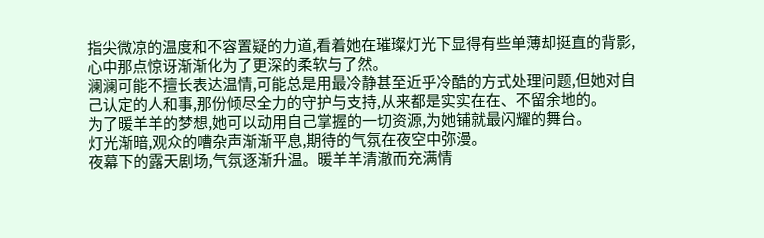指尖微凉的温度和不容置疑的力道,看着她在璀璨灯光下显得有些单薄却挺直的背影,心中那点惊讶渐渐化为了更深的柔软与了然。
澜澜可能不擅长表达温情,可能总是用最冷静甚至近乎冷酷的方式处理问题,但她对自己认定的人和事,那份倾尽全力的守护与支持,从来都是实实在在、不留余地的。
为了暖羊羊的梦想,她可以动用自己掌握的一切资源,为她铺就最闪耀的舞台。
灯光渐暗,观众的嘈杂声渐渐平息,期待的气氛在夜空中弥漫。
夜幕下的露天剧场,气氛逐渐升温。暖羊羊清澈而充满情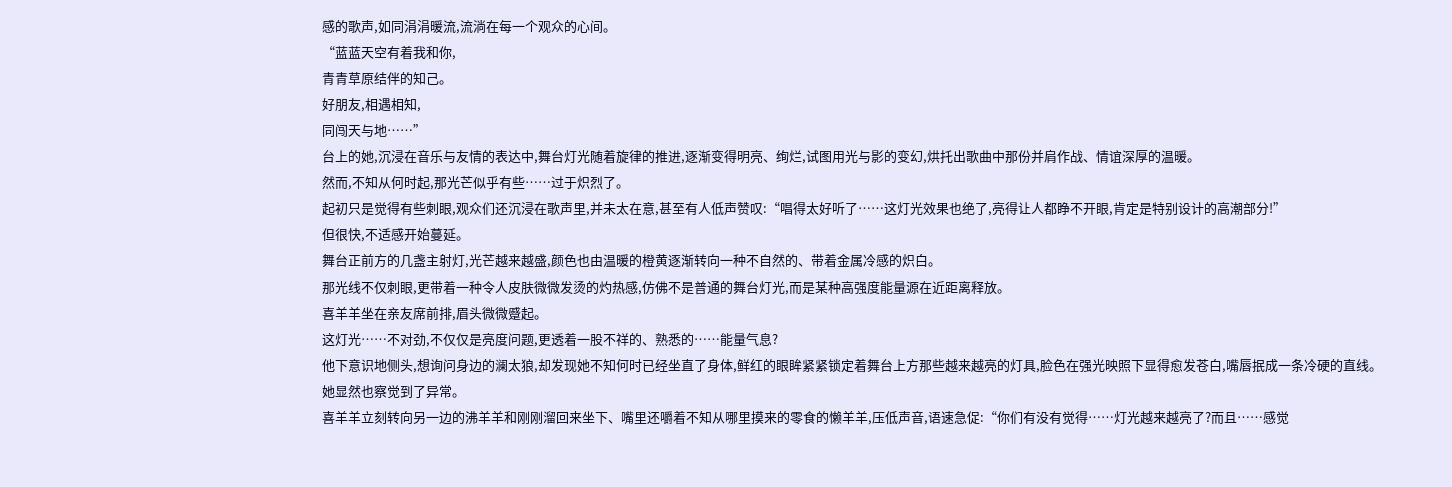感的歌声,如同涓涓暖流,流淌在每一个观众的心间。
“蓝蓝天空有着我和你,
青青草原结伴的知己。
好朋友,相遇相知,
同闯天与地……”
台上的她,沉浸在音乐与友情的表达中,舞台灯光随着旋律的推进,逐渐变得明亮、绚烂,试图用光与影的变幻,烘托出歌曲中那份并肩作战、情谊深厚的温暖。
然而,不知从何时起,那光芒似乎有些……过于炽烈了。
起初只是觉得有些刺眼,观众们还沉浸在歌声里,并未太在意,甚至有人低声赞叹:“唱得太好听了……这灯光效果也绝了,亮得让人都睁不开眼,肯定是特别设计的高潮部分!”
但很快,不适感开始蔓延。
舞台正前方的几盏主射灯,光芒越来越盛,颜色也由温暖的橙黄逐渐转向一种不自然的、带着金属冷感的炽白。
那光线不仅刺眼,更带着一种令人皮肤微微发烫的灼热感,仿佛不是普通的舞台灯光,而是某种高强度能量源在近距离释放。
喜羊羊坐在亲友席前排,眉头微微蹙起。
这灯光……不对劲,不仅仅是亮度问题,更透着一股不祥的、熟悉的……能量气息?
他下意识地侧头,想询问身边的澜太狼,却发现她不知何时已经坐直了身体,鲜红的眼眸紧紧锁定着舞台上方那些越来越亮的灯具,脸色在强光映照下显得愈发苍白,嘴唇抿成一条冷硬的直线。
她显然也察觉到了异常。
喜羊羊立刻转向另一边的沸羊羊和刚刚溜回来坐下、嘴里还嚼着不知从哪里摸来的零食的懒羊羊,压低声音,语速急促:“你们有没有觉得……灯光越来越亮了?而且……感觉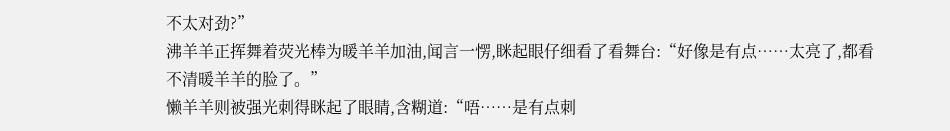不太对劲?”
沸羊羊正挥舞着荧光棒为暖羊羊加油,闻言一愣,眯起眼仔细看了看舞台:“好像是有点……太亮了,都看不清暖羊羊的脸了。”
懒羊羊则被强光刺得眯起了眼睛,含糊道:“唔……是有点刺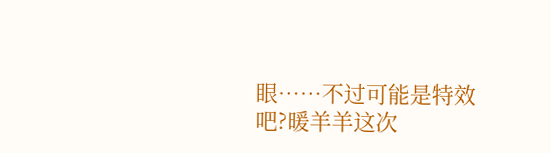眼……不过可能是特效吧?暖羊羊这次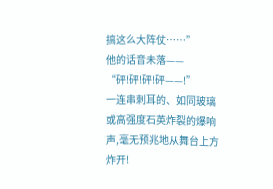搞这么大阵仗……”
他的话音未落——
“砰!砰!砰!砰——!”
一连串刺耳的、如同玻璃或高强度石英炸裂的爆响声,毫无预兆地从舞台上方炸开!